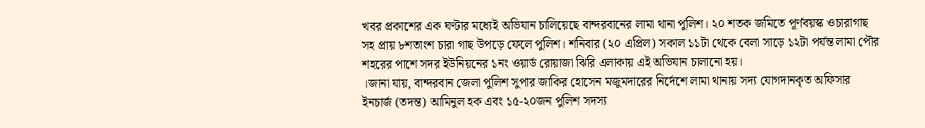খবর প্রকাশের এক ঘণ্টার মধ্যেই অভিযান চালিয়েছে বান্দরবানের লামা থানা পুলিশ। ২০ শতক জমিতে পূর্ণবয়স্ক ওচারাগাছ সহ প্রায় ৮শতাংশ চারা গাছ উপড়ে ফেলে পুলিশ। শনিবার (২০ এপ্রিল) সকাল ১১টা থেকে বেলা সাড়ে ১২টা পর্যন্ত লামা পৌর শহরের পাশে সদর ইউনিয়নের ১নং ওয়ার্ড রোয়াজা ঝিরি এলাকায় এই অভিযান চালানো হয়।
।জানা যায়, বান্দরবান জেলা পুলিশ সুপার জাকির হোসেন মজুমদারের নির্দেশে লামা থানায় সদ্য যোগদানকৃত অফিসার ইনচার্জ (তদন্ত) আমিনুল হক এবং ১৫-২০জন পুলিশ সদস্য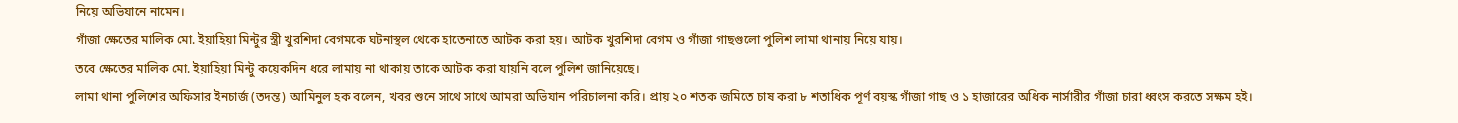নিয়ে অভিযানে নামেন।
গাঁজা ক্ষেতের মালিক মো. ইয়াহিয়া মিন্টুর স্ত্রী খুরশিদা বেগমকে ঘটনাস্থল থেকে হাতেনাতে আটক করা হয়। আটক খুরশিদা বেগম ও গাঁজা গাছগুলো পুলিশ লামা থানায় নিয়ে যায়।
তবে ক্ষেতের মালিক মো. ইয়াহিয়া মিন্টু কয়েকদিন ধরে লামায় না থাকায় তাকে আটক করা যায়নি বলে পুলিশ জানিয়েছে।
লামা থানা পুলিশের অফিসার ইনচার্জ (তদন্ত) আমিনুল হক বলেন, খবর শুনে সাথে সাথে আমরা অভিযান পরিচালনা করি। প্রায় ২০ শতক জমিতে চাষ করা ৮ শতাধিক পূর্ণ বয়স্ক গাঁজা গাছ ও ১ হাজারের অধিক নার্সারীর গাঁজা চারা ধ্বংস করতে সক্ষম হই।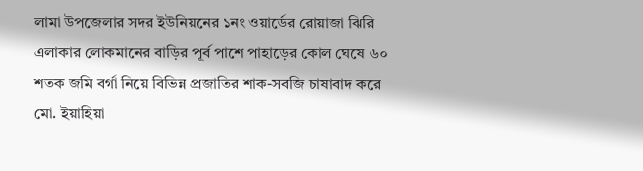লামা উপজেলার সদর ইউনিয়নের ১নং ওয়ার্ডের রোয়াজা ঝিরি এলাকার লোকমানের বাড়ির পূর্ব পাশে পাহাড়ের কোল ঘেষে ৬০ শতক জমি বর্গা নিয়ে বিভিন্ন প্রজাতির শাক-সবজি চাষাবাদ করে মো. ইয়াহিয়া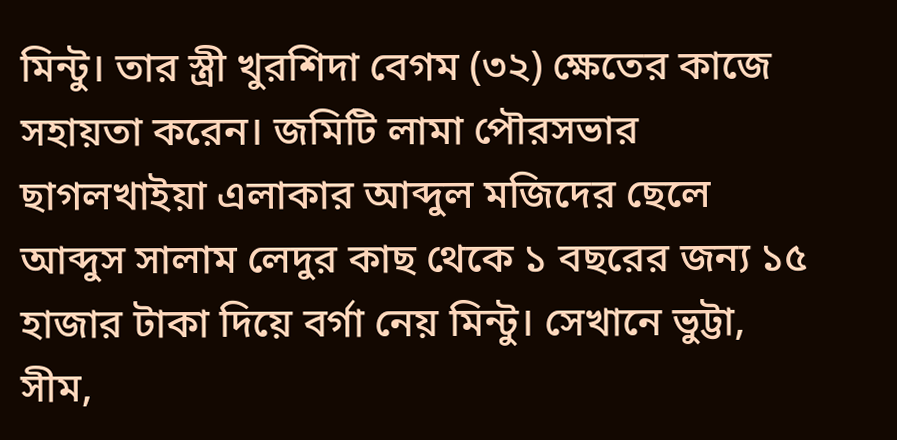মিন্টু। তার স্ত্রী খুরশিদা বেগম (৩২) ক্ষেতের কাজে সহায়তা করেন। জমিটি লামা পৌরসভার ছাগলখাইয়া এলাকার আব্দুল মজিদের ছেলে আব্দুস সালাম লেদুর কাছ থেকে ১ বছরের জন্য ১৫ হাজার টাকা দিয়ে বর্গা নেয় মিন্টু। সেখানে ভুট্টা, সীম,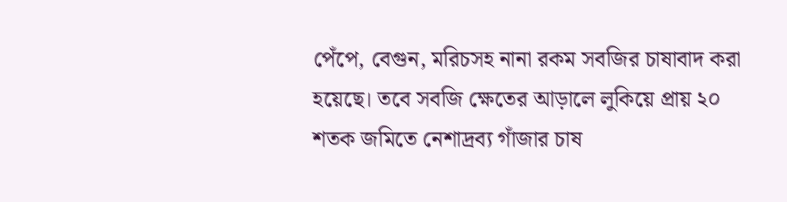পেঁপে, বেগুন, মরিচসহ নানা রকম সবজির চাষাবাদ করা হয়েছে। তবে সবজি ক্ষেতের আড়ালে লুকিয়ে প্রায় ২০ শতক জমিতে নেশাদ্রব্য গাঁজার চাষ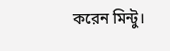করেন মিন্টু।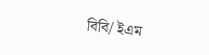বিবি/ ইএম